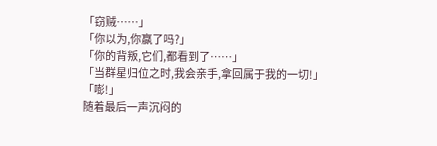「窃贼……」
「你以为,你赢了吗?」
「你的背叛,它们,都看到了……」
「当群星归位之时,我会亲手,拿回属于我的一切!」
「嘭!」
随着最后一声沉闷的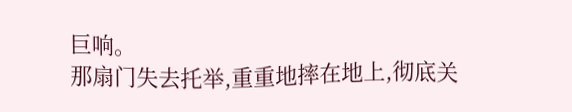巨响。
那扇门失去托举,重重地摔在地上,彻底关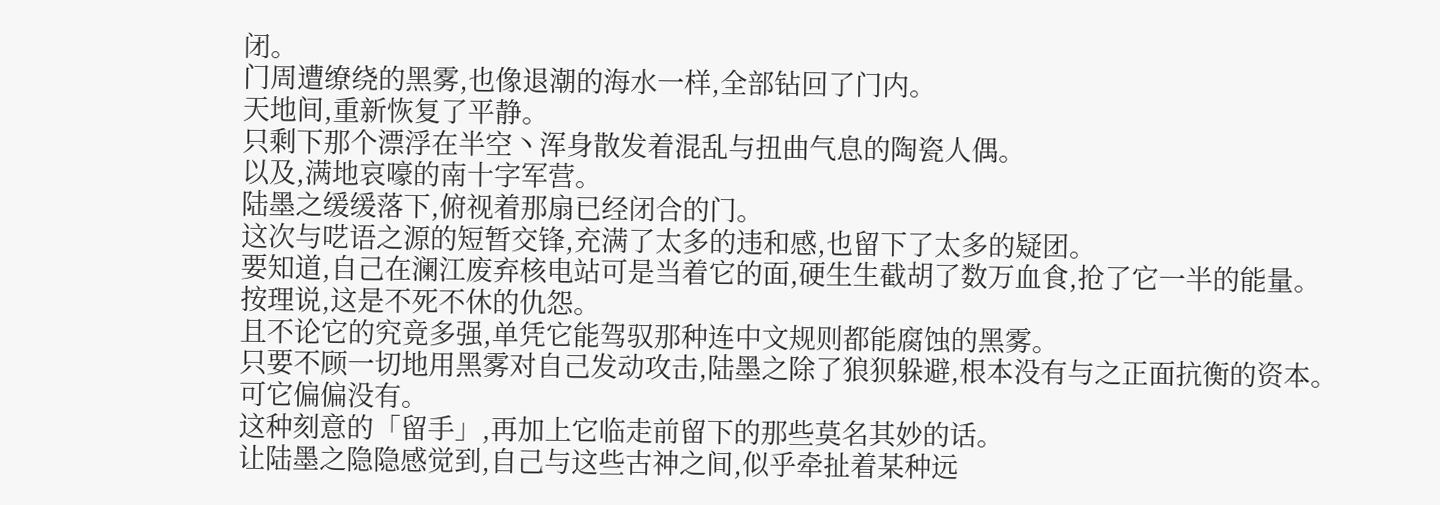闭。
门周遭缭绕的黑雾,也像退潮的海水一样,全部钻回了门内。
天地间,重新恢复了平静。
只剩下那个漂浮在半空丶浑身散发着混乱与扭曲气息的陶瓷人偶。
以及,满地哀嚎的南十字军营。
陆墨之缓缓落下,俯视着那扇已经闭合的门。
这次与呓语之源的短暂交锋,充满了太多的违和感,也留下了太多的疑团。
要知道,自己在澜江废弃核电站可是当着它的面,硬生生截胡了数万血食,抢了它一半的能量。
按理说,这是不死不休的仇怨。
且不论它的究竟多强,单凭它能驾驭那种连中文规则都能腐蚀的黑雾。
只要不顾一切地用黑雾对自己发动攻击,陆墨之除了狼狈躲避,根本没有与之正面抗衡的资本。
可它偏偏没有。
这种刻意的「留手」,再加上它临走前留下的那些莫名其妙的话。
让陆墨之隐隐感觉到,自己与这些古神之间,似乎牵扯着某种远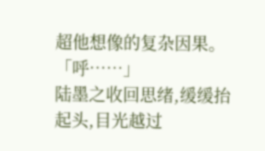超他想像的复杂因果。
「呼……」
陆墨之收回思绪,缓缓抬起头,目光越过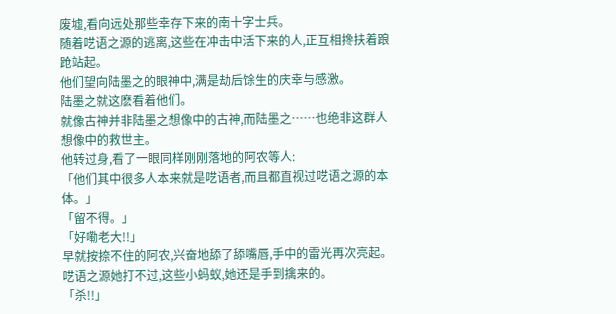废墟,看向远处那些幸存下来的南十字士兵。
随着呓语之源的逃离,这些在冲击中活下来的人,正互相搀扶着踉跄站起。
他们望向陆墨之的眼神中,满是劫后馀生的庆幸与感激。
陆墨之就这麽看着他们。
就像古神并非陆墨之想像中的古神,而陆墨之……也绝非这群人想像中的救世主。
他转过身,看了一眼同样刚刚落地的阿农等人:
「他们其中很多人本来就是呓语者,而且都直视过呓语之源的本体。」
「留不得。」
「好嘞老大!!」
早就按捺不住的阿农,兴奋地舔了舔嘴唇,手中的雷光再次亮起。
呓语之源她打不过,这些小蚂蚁,她还是手到擒来的。
「杀!!」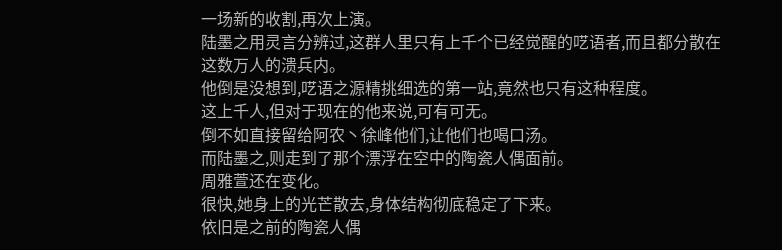一场新的收割,再次上演。
陆墨之用灵言分辨过,这群人里只有上千个已经觉醒的呓语者,而且都分散在这数万人的溃兵内。
他倒是没想到,呓语之源精挑细选的第一站,竟然也只有这种程度。
这上千人,但对于现在的他来说,可有可无。
倒不如直接留给阿农丶徐峰他们,让他们也喝口汤。
而陆墨之,则走到了那个漂浮在空中的陶瓷人偶面前。
周雅萱还在变化。
很快,她身上的光芒散去,身体结构彻底稳定了下来。
依旧是之前的陶瓷人偶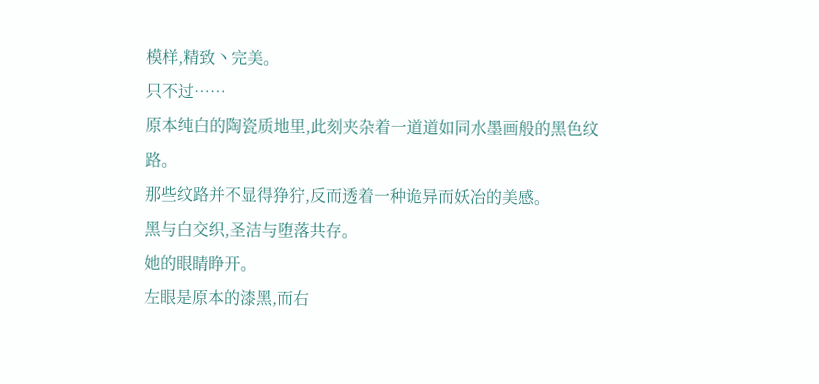模样,精致丶完美。
只不过……
原本纯白的陶瓷质地里,此刻夹杂着一道道如同水墨画般的黑色纹路。
那些纹路并不显得狰狞,反而透着一种诡异而妖冶的美感。
黑与白交织,圣洁与堕落共存。
她的眼睛睁开。
左眼是原本的漆黑,而右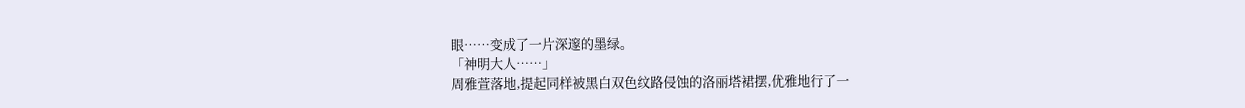眼……变成了一片深邃的墨绿。
「神明大人……」
周雅萱落地,提起同样被黑白双色纹路侵蚀的洛丽塔裙摆,优雅地行了一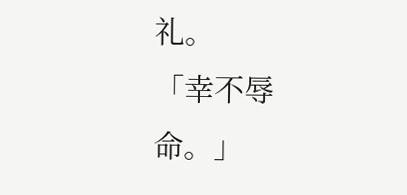礼。
「幸不辱命。」